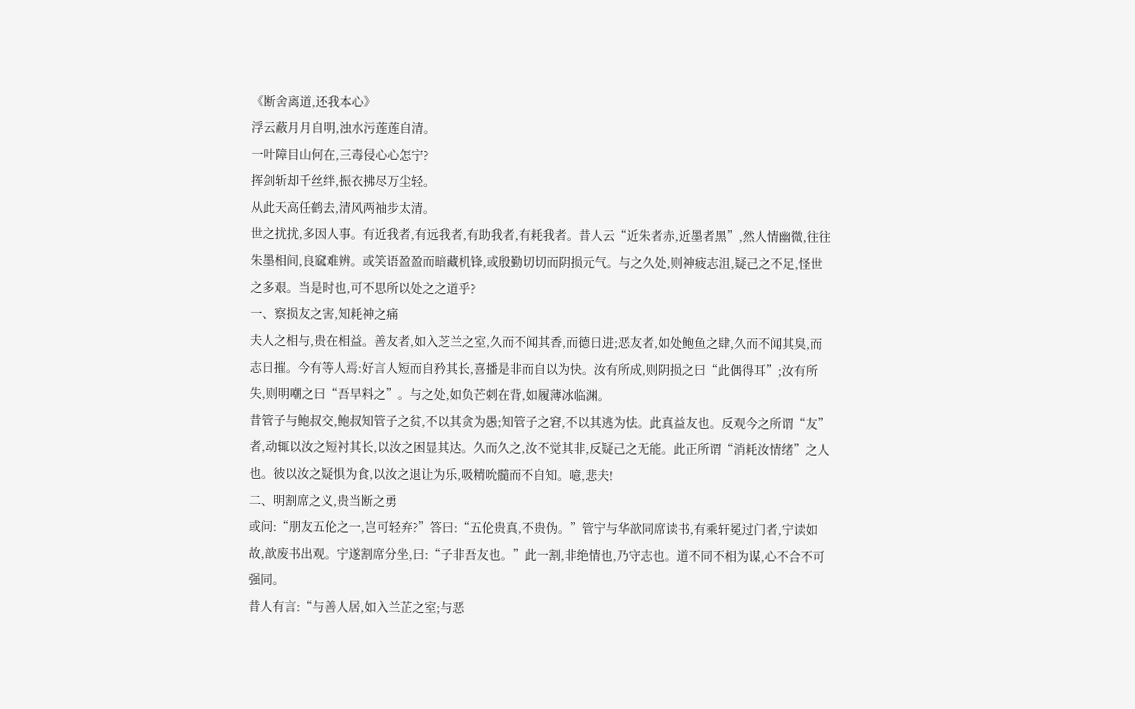《断舍离道,还我本心》
浮云蔽月月自明,浊水污莲莲自清。
一叶障目山何在,三毒侵心心怎宁?
挥剑斩却千丝绊,振衣拂尽万尘轻。
从此天高任鹤去,清风两袖步太清。
世之扰扰,多因人事。有近我者,有远我者,有助我者,有耗我者。昔人云“近朱者赤,近墨者黑”,然人情幽微,往往朱墨相间,良窳难辨。或笑语盈盈而暗藏机锋,或殷勤切切而阴损元气。与之久处,则神疲志沮,疑己之不足,怪世之多艰。当是时也,可不思所以处之之道乎?
一、察损友之害,知耗神之痛
夫人之相与,贵在相益。善友者,如入芝兰之室,久而不闻其香,而德日进;恶友者,如处鲍鱼之肆,久而不闻其臭,而志日摧。今有等人焉:好言人短而自矜其长,喜播是非而自以为快。汝有所成,则阴损之曰“此偶得耳”;汝有所失,则明嘲之曰“吾早料之”。与之处,如负芒刺在背,如履薄冰临渊。
昔管子与鲍叔交,鲍叔知管子之贫,不以其贪为愚;知管子之窘,不以其逃为怯。此真益友也。反观今之所谓“友”者,动辄以汝之短衬其长,以汝之困显其达。久而久之,汝不觉其非,反疑己之无能。此正所谓“消耗汝情绪”之人也。彼以汝之疑惧为食,以汝之退让为乐,吸精吮髓而不自知。噫,悲夫!
二、明割席之义,贵当断之勇
或问:“朋友五伦之一,岂可轻弃?”答曰:“五伦贵真,不贵伪。”管宁与华歆同席读书,有乘轩冕过门者,宁读如故,歆废书出观。宁遂割席分坐,曰:“子非吾友也。”此一割,非绝情也,乃守志也。道不同不相为谋,心不合不可强同。
昔人有言:“与善人居,如入兰芷之室;与恶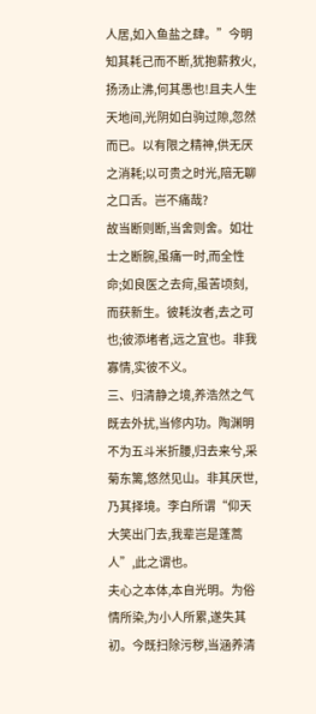人居,如入鱼盐之肆。”今明知其耗己而不断,犹抱薪救火,扬汤止沸,何其愚也!且夫人生天地间,光阴如白驹过隙,忽然而已。以有限之精神,供无厌之消耗;以可贵之时光,陪无聊之口舌。岂不痛哉?
故当断则断,当舍则舍。如壮士之断腕,虽痛一时,而全性命;如良医之去疴,虽苦顷刻,而获新生。彼耗汝者,去之可也;彼添堵者,远之宜也。非我寡情,实彼不义。
三、归清静之境,养浩然之气
既去外扰,当修内功。陶渊明不为五斗米折腰,归去来兮,采菊东篱,悠然见山。非其厌世,乃其择境。李白所谓“仰天大笑出门去,我辈岂是蓬蒿人”,此之谓也。
夫心之本体,本自光明。为俗情所染,为小人所累,遂失其初。今既扫除污秽,当涵养清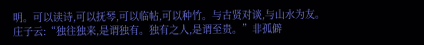明。可以读诗,可以抚琴,可以临帖,可以种竹。与古贤对谈,与山水为友。庄子云:“独往独来,是谓独有。独有之人,是谓至贵。”非孤僻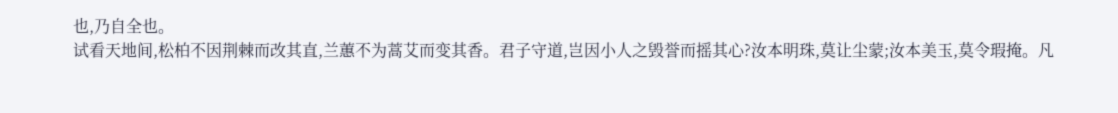也,乃自全也。
试看天地间,松柏不因荆棘而改其直,兰蕙不为蒿艾而变其香。君子守道,岂因小人之毁誉而摇其心?汝本明珠,莫让尘蒙;汝本美玉,莫令瑕掩。凡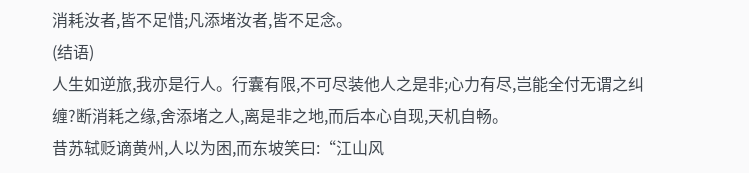消耗汝者,皆不足惜;凡添堵汝者,皆不足念。
(结语)
人生如逆旅,我亦是行人。行囊有限,不可尽装他人之是非;心力有尽,岂能全付无谓之纠缠?断消耗之缘,舍添堵之人,离是非之地,而后本心自现,天机自畅。
昔苏轼贬谪黄州,人以为困,而东坡笑曰:“江山风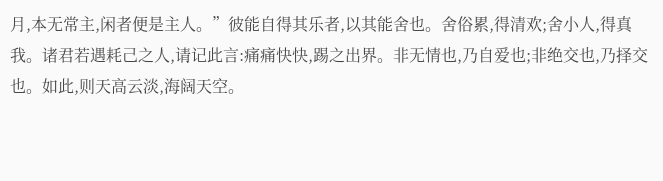月,本无常主,闲者便是主人。”彼能自得其乐者,以其能舍也。舍俗累,得清欢;舍小人,得真我。诸君若遇耗己之人,请记此言:痛痛快快,踢之出界。非无情也,乃自爱也;非绝交也,乃择交也。如此,则天高云淡,海阔天空。